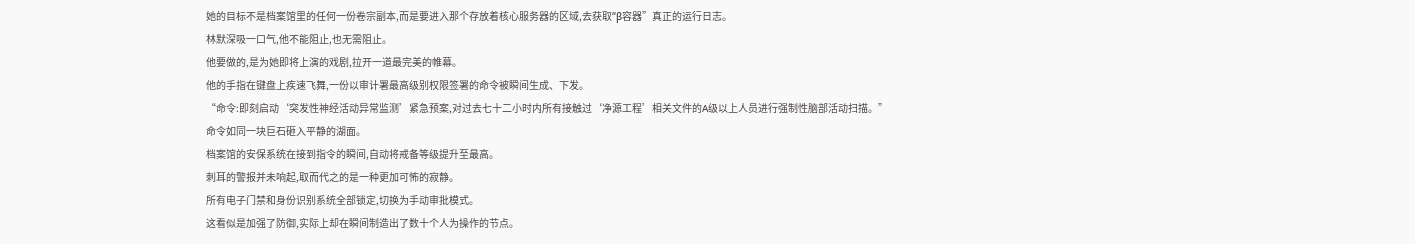她的目标不是档案馆里的任何一份卷宗副本,而是要进入那个存放着核心服务器的区域,去获取“β容器”真正的运行日志。
林默深吸一口气,他不能阻止,也无需阻止。
他要做的,是为她即将上演的戏剧,拉开一道最完美的帷幕。
他的手指在键盘上疾速飞舞,一份以审计署最高级别权限签署的命令被瞬间生成、下发。
“命令:即刻启动‘突发性神经活动异常监测’紧急预案,对过去七十二小时内所有接触过‘净源工程’相关文件的A级以上人员进行强制性脑部活动扫描。”
命令如同一块巨石砸入平静的湖面。
档案馆的安保系统在接到指令的瞬间,自动将戒备等级提升至最高。
刺耳的警报并未响起,取而代之的是一种更加可怖的寂静。
所有电子门禁和身份识别系统全部锁定,切换为手动审批模式。
这看似是加强了防御,实际上却在瞬间制造出了数十个人为操作的节点。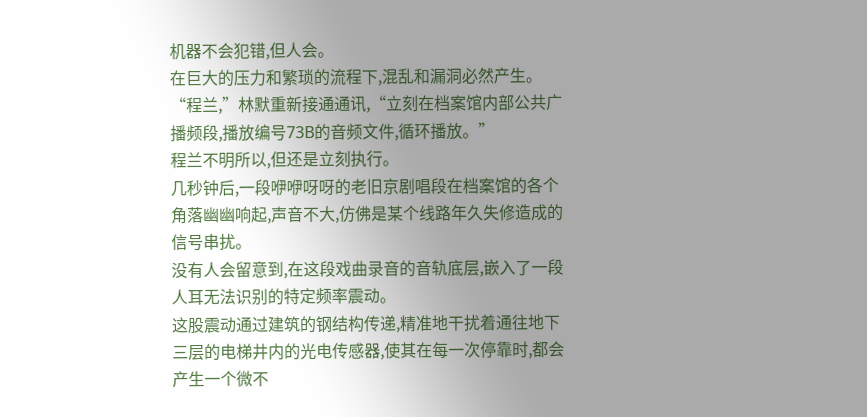机器不会犯错,但人会。
在巨大的压力和繁琐的流程下,混乱和漏洞必然产生。
“程兰,”林默重新接通通讯,“立刻在档案馆内部公共广播频段,播放编号73B的音频文件,循环播放。”
程兰不明所以,但还是立刻执行。
几秒钟后,一段咿咿呀呀的老旧京剧唱段在档案馆的各个角落幽幽响起,声音不大,仿佛是某个线路年久失修造成的信号串扰。
没有人会留意到,在这段戏曲录音的音轨底层,嵌入了一段人耳无法识别的特定频率震动。
这股震动通过建筑的钢结构传递,精准地干扰着通往地下三层的电梯井内的光电传感器,使其在每一次停靠时,都会产生一个微不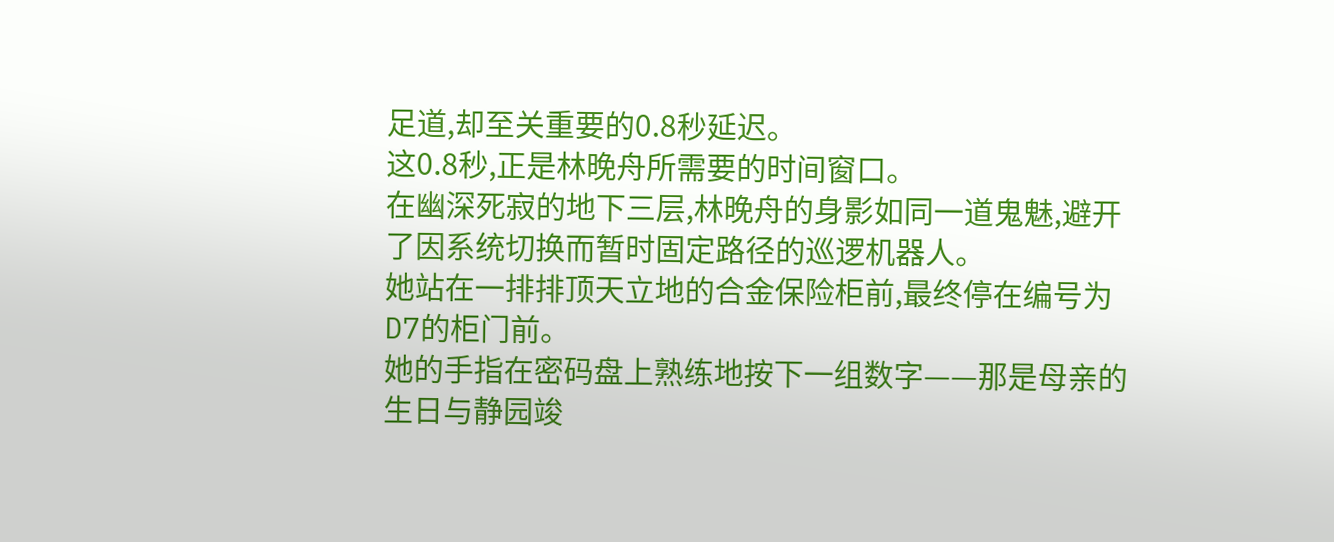足道,却至关重要的0.8秒延迟。
这0.8秒,正是林晚舟所需要的时间窗口。
在幽深死寂的地下三层,林晚舟的身影如同一道鬼魅,避开了因系统切换而暂时固定路径的巡逻机器人。
她站在一排排顶天立地的合金保险柜前,最终停在编号为D7的柜门前。
她的手指在密码盘上熟练地按下一组数字——那是母亲的生日与静园竣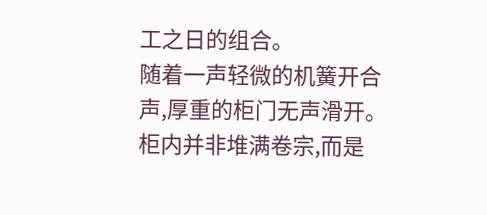工之日的组合。
随着一声轻微的机簧开合声,厚重的柜门无声滑开。
柜内并非堆满卷宗,而是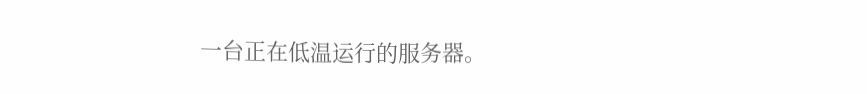一台正在低温运行的服务器。